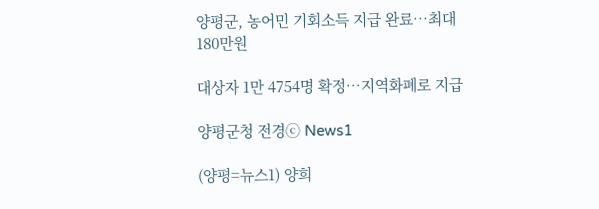양평군, 농어민 기회소득 지급 완료…최대 180만원

대상자 1만 4754명 확정…지역화폐로 지급

양평군청 전경ⓒ News1

(양평=뉴스1) 양희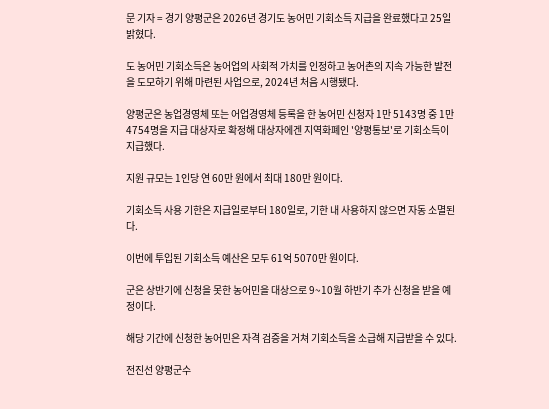문 기자 = 경기 양평군은 2026년 경기도 농어민 기회소득 지급을 완료했다고 25일 밝혔다.

도 농어민 기회소득은 농어업의 사회적 가치를 인정하고 농어촌의 지속 가능한 발전을 도모하기 위해 마련된 사업으로, 2024년 처음 시행됐다.

양평군은 농업경영체 또는 어업경영체 등록을 한 농어민 신청자 1만 5143명 중 1만 4754명을 지급 대상자로 확정해 대상자에겐 지역화폐인 '양평통보'로 기회소득이 지급했다.

지원 규모는 1인당 연 60만 원에서 최대 180만 원이다.

기회소득 사용 기한은 지급일로부터 180일로, 기한 내 사용하지 않으면 자동 소멸된다.

이번에 투입된 기회소득 예산은 모두 61억 5070만 원이다.

군은 상반기에 신청을 못한 농어민을 대상으로 9~10월 하반기 추가 신청을 받을 예정이다.

해당 기간에 신청한 농어민은 자격 검증을 거쳐 기회소득을 소급해 지급받을 수 있다.

전진선 양평군수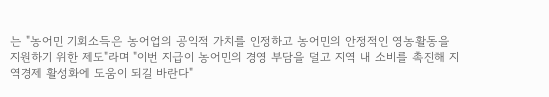는 "농어민 기회소득은 농어업의 공익적 가치를 인정하고 농어민의 안정적인 영농활동을 지원하기 위한 제도"라며 "이번 지급이 농어민의 경영 부담을 덜고 지역 내 소비를 촉진해 지역경제 활성화에 도움이 되길 바란다"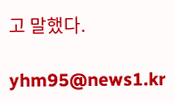고 말했다.

yhm95@news1.kr